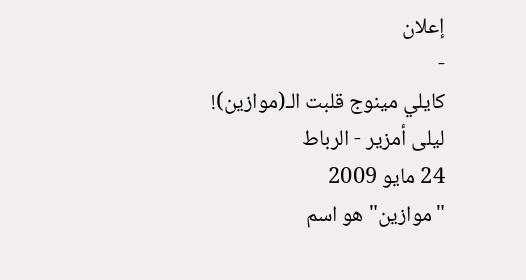إعلان
-
كايلي مينوج قلبت الـ(موازين)!
ليلى أمزير - الرباط
24 مايو 2009
"موازين" هو اسم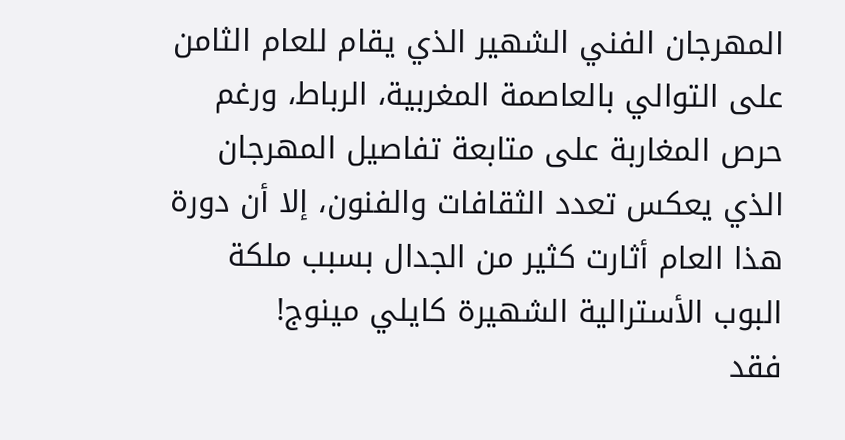المهرجان الفني الشهير الذي يقام للعام الثامن على التوالي بالعاصمة المغربية، الرباط، ورغم حرص المغاربة على متابعة تفاصيل المهرجان الذي يعكس تعدد الثقافات والفنون، إلا أن دورة هذا العام أثارت كثير من الجدال بسبب ملكة البوب الأسترالية الشهيرة كايلي مينوج!
فقد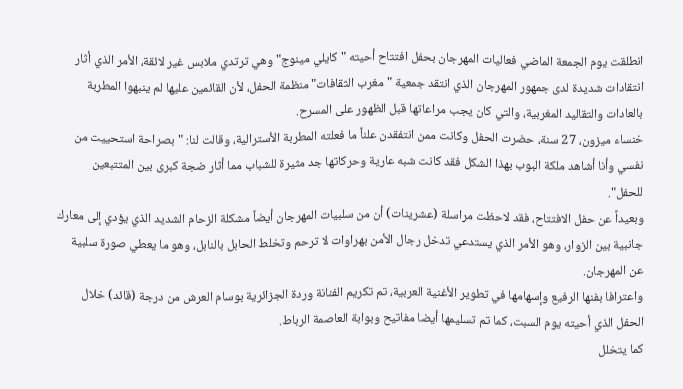انطلقت يوم الجمعة الماضي فعاليات المهرجان بحفل افتتاح أحيته "كايلي مينوج" وهي ترتدي ملابس غير لائقة، الأمر الذي أثار انتقادات شديدة لدى جمهور المهرجان الذي انتقد جمعية "مغرب الثقافات" منظمة الحفل، لأن القائمين عليها لم ينبهوا المطربة بالعادات والتقاليد المغربية، والتي كان يجب مراعاتها قبل الظهور على المسرح.
خنساء ميزون، 27 سنة، حضرت الحفل وكانت ممن انتفقدن علناً ما فعلته المطربة الأسترالية، وقالت لنا: "بصراحة استحييت من نفسي وأنا أشاهد ملكة البوب بهذا الشكل فقد كانت شبه عارية وحركاتها جد مثيرة للشباب مما أثار ضجة كبرى بين المتتبعين للحفل".
وبعيداً عن حفل الافتتاح، فقد لاحظت مراسلة (عشرينات) أن من سلبيات المهرجان أيضاً مشكلة الزحام الشديد الذي يؤدي إلى معارك جانبية بين الزوار، وهو الأمر الذي يستدعي تدخل رجال الأمن بهراوات لا ترحم وتخلط الحابل بالنابل، وهو ما يعطي صورة سلبية عن المهرجان.
واعترافا بفنها الرفيع وإسهامها في تطوير الأغنية العربية، تم تكريم الفنانة وردة الجزائرية بوسام العرش من درجة (قائد) خلال الحفل الذي أحيته يوم السبت، كما تم تسليمها أيضا مفاتيح وبوابة العاصمة الرباط.
كما يتخلل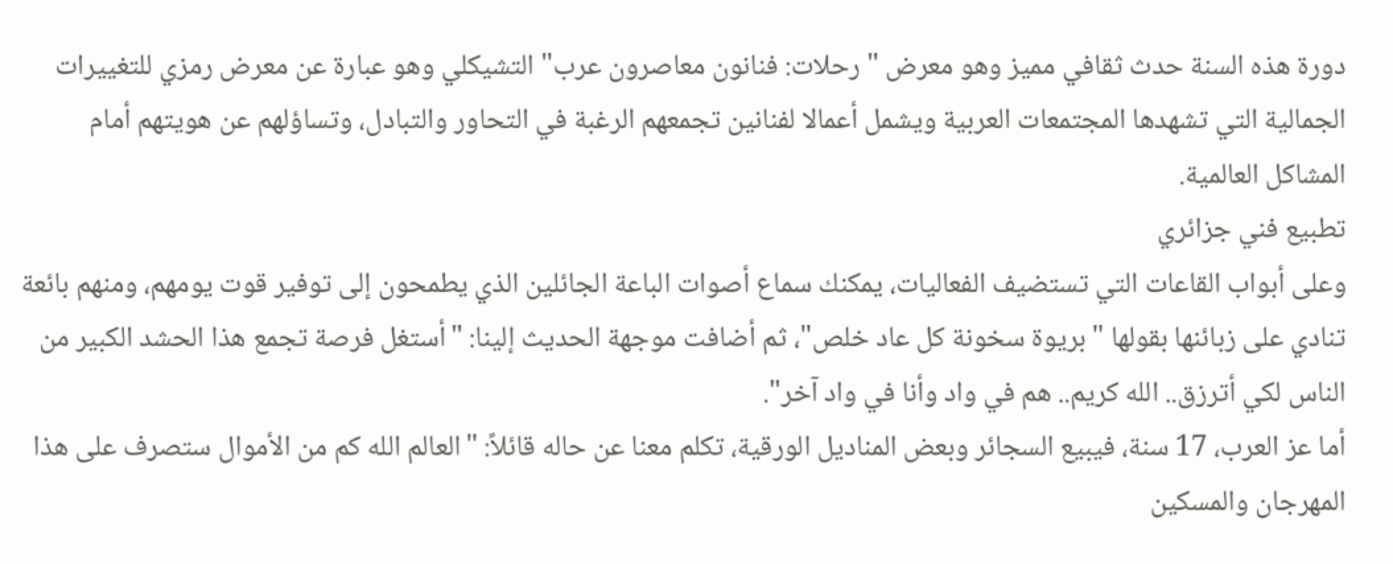دورة هذه السنة حدث ثقافي مميز وهو معرض "رحلات: فنانون معاصرون عرب" التشيكلي وهو عبارة عن معرض رمزي للتغييرات الجمالية التي تشهدها المجتمعات العربية ويشمل أعمالا لفنانين تجمعهم الرغبة في التحاور والتبادل، وتساؤلهم عن هويتهم أمام المشاكل العالمية.
تطبيع فني جزائري
وعلى أبواب القاعات التي تستضيف الفعاليات، يمكنك سماع أصوات الباعة الجائلين الذي يطمحون إلى توفير قوت يومهم، ومنهم بائعة تنادي على زبائنها بقولها "بريوة سخونة كل عاد خلص"، ثم أضافت موجهة الحديث إلينا: "أستغل فرصة تجمع هذا الحشد الكبير من الناس لكي أترزق.. الله كريم.. هم في واد وأنا في واد آخر".
أما عز العرب، 17 سنة، فيبيع السجائر وبعض المناديل الورقية، تكلم معنا عن حاله قائلاً: "العالم الله كم من الأموال ستصرف على هذا المهرجان والمسكين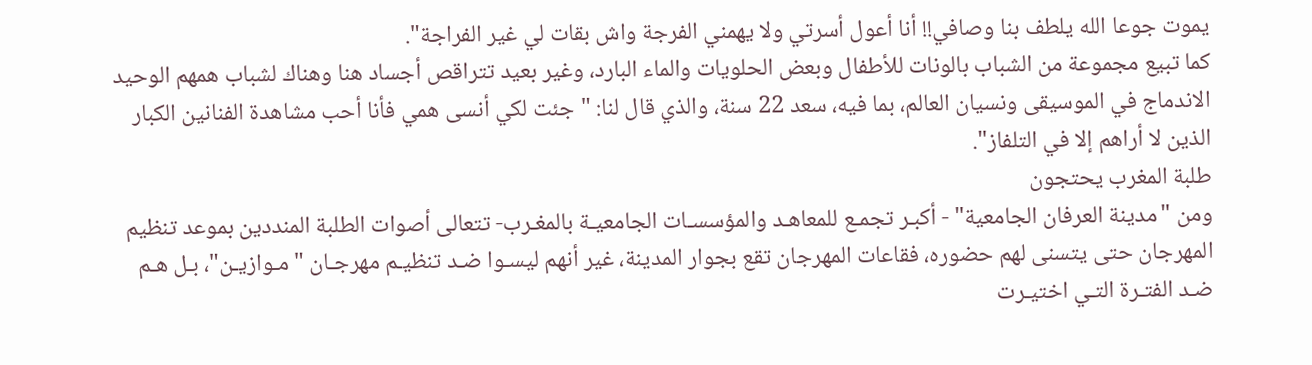يموت جوعا الله يلطف بنا وصافي!! أنا أعول أسرتي ولا يهمني الفرجة واش بقات لي غير الفراجة".
كما تبيع مجموعة من الشباب بالونات للأطفال وبعض الحلويات والماء البارد، وغير بعيد تتراقص أجساد هنا وهناك لشباب همهم الوحيد الاندماج في الموسيقى ونسيان العالم، بما فيه، سعد 22 سنة، والذي قال لنا: "جئت لكي أنسى همي فأنا أحب مشاهدة الفنانين الكبار الذين لا أراهم إلا في التلفاز".
طلبة المغرب يحتجون
ومن "مدينة العرفان الجامعية" - أكبـر تجمـع للمعاهـد والمؤسسـات الجامعيـة بالمغـرب- تتعالى أصوات الطلبة المنددين بموعد تنظيم المهرجان حتى يتسنى لهم حضوره، فقاعات المهرجان تقع بجوار المدينة، غير أنهم ليسـوا ضـد تنظيـم مهرجـان "مـوازيـن"، بـل هـم ضـد الفتـرة التـي اختيـرت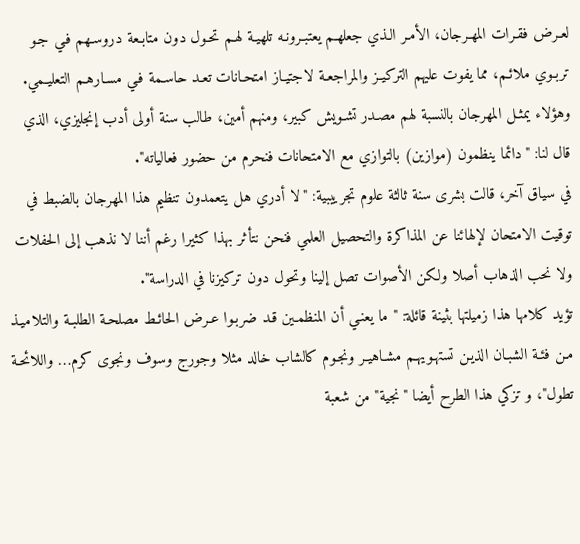لعـرض فقـرات المهـرجان، الأمـر الـذي جعلهـم يعتبـرونـه تلهيـة لهـم تحـول دون متابـعة دروسـهم فـي جـو تربـوي ملائـم، مما يفوت عليهم التركيـز والمراجعـة لاجتيـاز امتحـانات تعـد حاسـمة فـي مسـارهـم التعليـمي.
وهؤلاء يمثـل المهرجان بالنسبة لهم مصـدر تشـويش كبير، ومنهم أمين، طالب سنة أولى أدب إنجليزي، الذي قال لنا: "دائما ينظمون (موازين) بالتوازي مع الامتحانات فنحرم من حضور فعالياته".
في سياق آخر، قالت بشرى سنة ثالثة علوم تجرييبية: "لا أدري هل يتعمدون تنظيم هذا المهرجان بالضبط في توقيت الامتحان لإلهائنا عن المذاكرة والتحصيل العلمي فنحن نتأثر بهذا كثيرا رغم أننا لا نذهب إلى الحفلات ولا نحب الذهاب أصلا ولكن الأصوات تصل إلينا وتحول دون تركيزنا في الدراسة".
تؤيد كلامها هذا زميلتها بثينة قائلة: "ما يعنـي أن المنظمـين قـد ضربـوا عـرض الحائـط مصلحـة الطلبـة والتلاميـذ مـن فئـة الشبـان الذيـن تستهـويهـم مشـاهيـر ونجـوم كالشاب خالد مثلا وجورج وسوف ونجوى كرم… واللائحـة تطول"، و تزكي هذا الطرح أيضا "نجية" من شعبة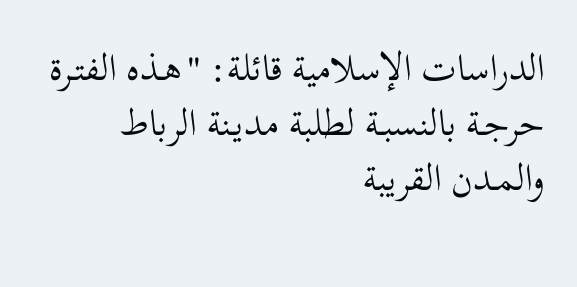الدراسات الإسلامية قائلة: "هـذه الفتـرة حرجـة بالنسبـة لطلبة مديـنة الرباط والمـدن القريبة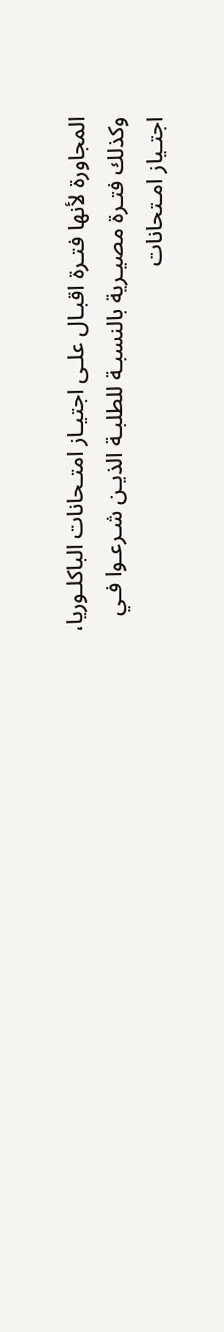المجاورة لأنها فتـرة اقبـال علـى اجتيـاز امتـحانات الباكلـوريا، وكذلك فتـرة مصيـرية بالنسبـة للطلبـة الذيـن شـرعـوا فـي اجتـياز امـتحانات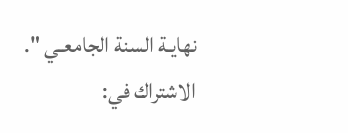نهايـة السنة الجامعـي ".
الاشتراك في: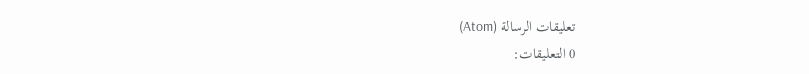تعليقات الرسالة (Atom)
0 التعليقات: